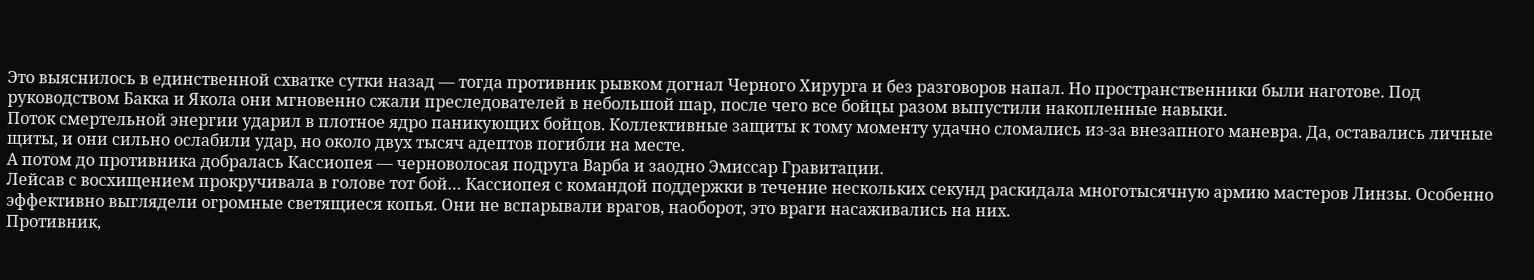Это выяснилось в единственной схватке сутки назад — тогда противник рывком догнал Черного Хирурга и без разговоров напал. Но пространственники были наготове. Под руководством Бакка и Якола они мгновенно сжали преследователей в небольшой шар, после чего все бойцы разом выпустили накопленные навыки.
Поток смертельной энергии ударил в плотное ядро паникующих бойцов. Коллективные защиты к тому моменту удачно сломались из-за внезапного маневра. Да, оставались личные щиты, и они сильно ослабили удар, но около двух тысяч адептов погибли на месте.
А потом до противника добралась Кассиопея — черноволосая подруга Варба и заодно Эмиссар Гравитации.
Лейсав с восхищением прокручивала в голове тот бой… Кассиопея с командой поддержки в течение нескольких секунд раскидала многотысячную армию мастеров Линзы. Особенно эффективно выглядели огромные светящиеся копья. Они не вспарывали врагов, наоборот, это враги насаживались на них.
Противник,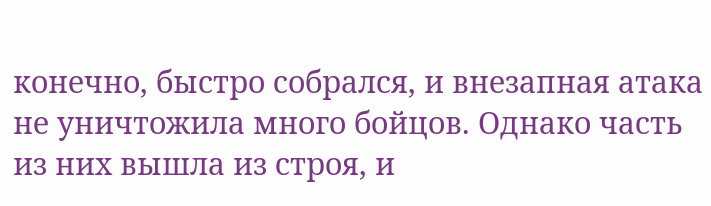конечно, быстро собрался, и внезапная атака не уничтожила много бойцов. Однако часть из них вышла из строя, и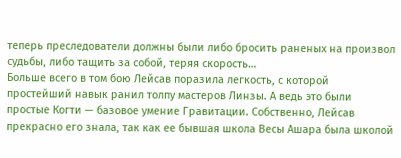теперь преследователи должны были либо бросить раненых на произвол судьбы, либо тащить за собой, теряя скорость…
Больше всего в том бою Лейсав поразила легкость, с которой простейший навык ранил толпу мастеров Линзы. А ведь это были простые Когти — базовое умение Гравитации. Собственно, Лейсав прекрасно его знала, так как ее бывшая школа Весы Ашара была школой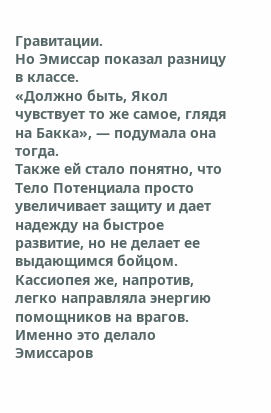Гравитации.
Но Эмиссар показал разницу в классе.
«Должно быть, Якол чувствует то же самое, глядя на Бакка», — подумала она тогда.
Также ей стало понятно, что Тело Потенциала просто увеличивает защиту и дает надежду на быстрое развитие, но не делает ее выдающимся бойцом. Кассиопея же, напротив, легко направляла энергию помощников на врагов.
Именно это делало Эмиссаров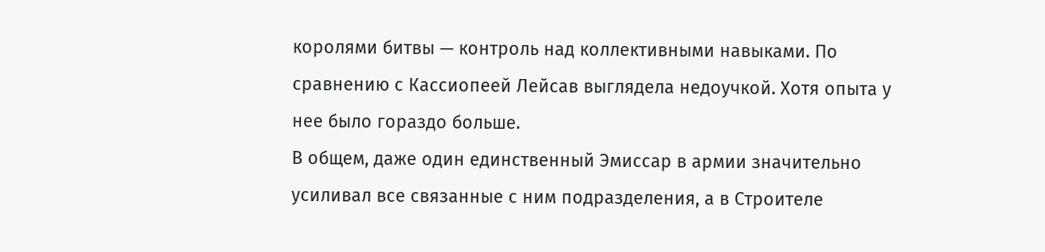королями битвы — контроль над коллективными навыками. По сравнению с Кассиопеей Лейсав выглядела недоучкой. Хотя опыта у нее было гораздо больше.
В общем, даже один единственный Эмиссар в армии значительно усиливал все связанные с ним подразделения, а в Строителе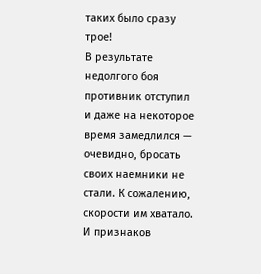таких было сразу трое!
В результате недолгого боя противник отступил и даже на некоторое время замедлился — очевидно, бросать своих наемники не стали. К сожалению, скорости им хватало. И признаков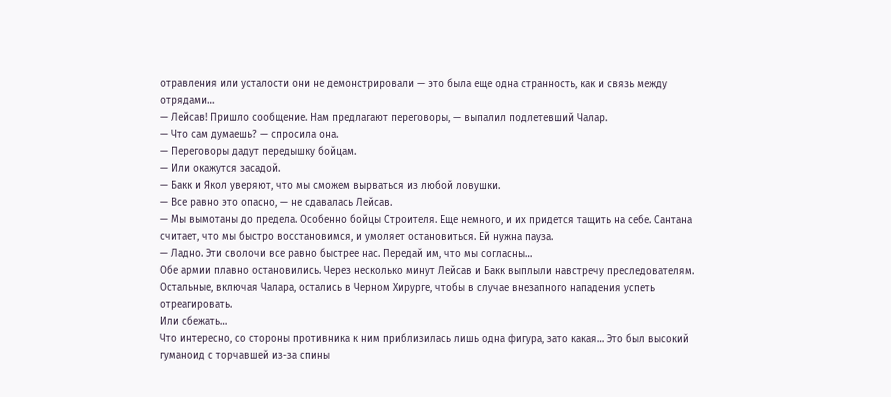отравления или усталости они не демонстрировали — это была еще одна странность, как и связь между отрядами…
— Лейсав! Пришло сообщение. Нам предлагают переговоры, — выпалил подлетевший Чалар.
— Что сам думаешь? — спросила она.
— Переговоры дадут передышку бойцам.
— Или окажутся засадой.
— Бакк и Якол уверяют, что мы сможем вырваться из любой ловушки.
— Все равно это опасно, — не сдавалась Лейсав.
— Мы вымотаны до предела. Особенно бойцы Строителя. Еще немного, и их придется тащить на себе. Сантана считает, что мы быстро восстановимся, и умоляет остановиться. Ей нужна пауза.
— Ладно. Эти сволочи все равно быстрее нас. Передай им, что мы согласны…
Обе армии плавно остановились. Через несколько минут Лейсав и Бакк выплыли навстречу преследователям. Остальные, включая Чалара, остались в Черном Хирурге, чтобы в случае внезапного нападения успеть отреагировать.
Или сбежать…
Что интересно, со стороны противника к ним приблизилась лишь одна фигура, зато какая… Это был высокий гуманоид с торчавшей из-за спины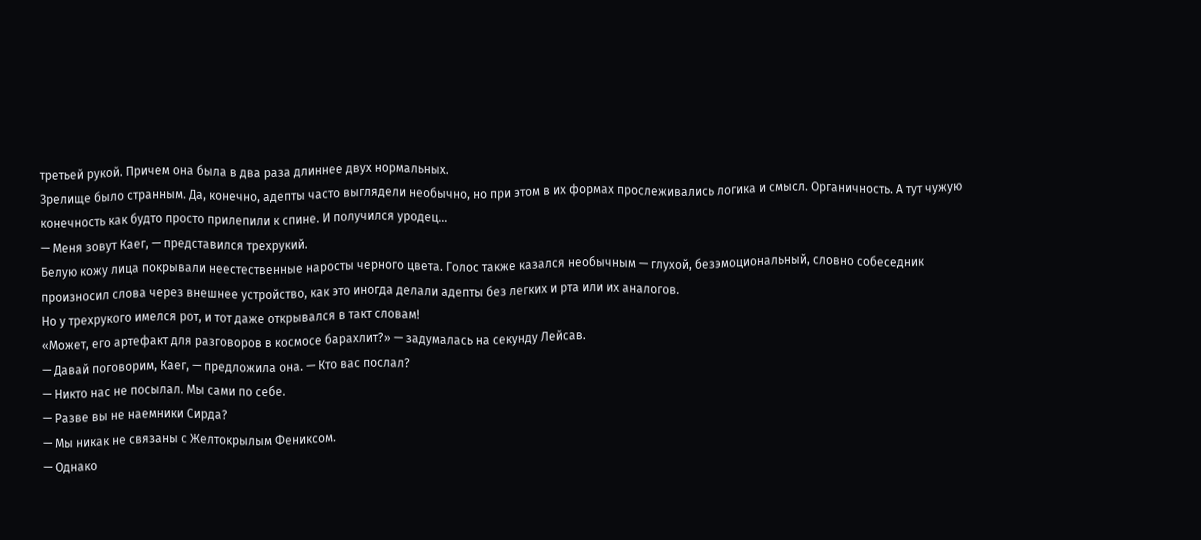третьей рукой. Причем она была в два раза длиннее двух нормальных.
Зрелище было странным. Да, конечно, адепты часто выглядели необычно, но при этом в их формах прослеживались логика и смысл. Органичность. А тут чужую конечность как будто просто прилепили к спине. И получился уродец…
— Меня зовут Каег, — представился трехрукий.
Белую кожу лица покрывали неестественные наросты черного цвета. Голос также казался необычным — глухой, безэмоциональный, словно собеседник произносил слова через внешнее устройство, как это иногда делали адепты без легких и рта или их аналогов.
Но у трехрукого имелся рот, и тот даже открывался в такт словам!
«Может, его артефакт для разговоров в космосе барахлит?» — задумалась на секунду Лейсав.
— Давай поговорим, Каег, — предложила она. — Кто вас послал?
— Никто нас не посылал. Мы сами по себе.
— Разве вы не наемники Сирда?
— Мы никак не связаны с Желтокрылым Фениксом.
— Однако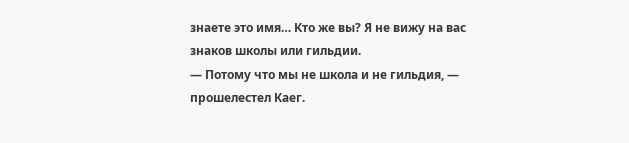знаете это имя… Кто же вы? Я не вижу на вас знаков школы или гильдии.
— Потому что мы не школа и не гильдия, — прошелестел Каег.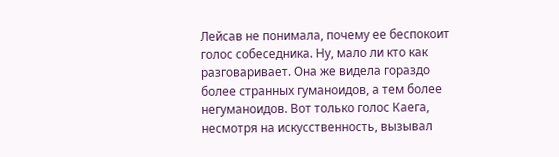Лейсав не понимала, почему ее беспокоит голос собеседника. Ну, мало ли кто как разговаривает. Она же видела гораздо более странных гуманоидов, а тем более негуманоидов. Вот только голос Каега, несмотря на искусственность, вызывал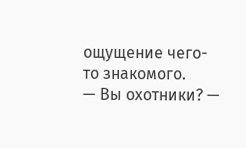ощущение чего-то знакомого.
— Вы охотники? —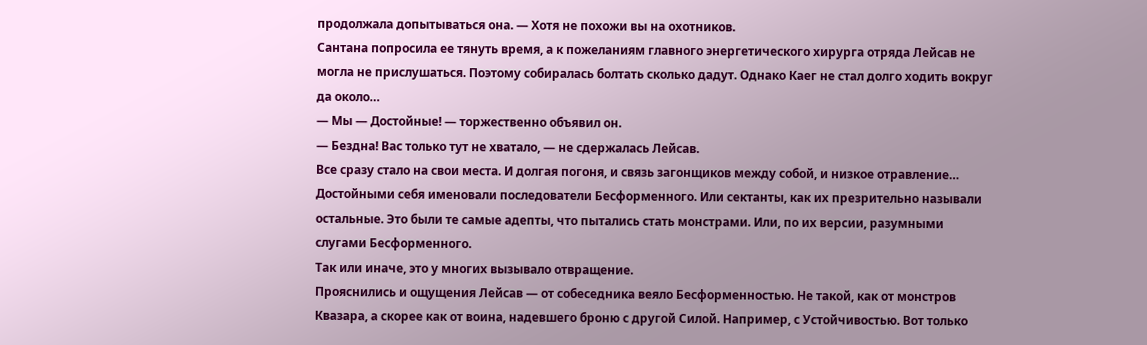продолжала допытываться она. — Хотя не похожи вы на охотников.
Сантана попросила ее тянуть время, а к пожеланиям главного энергетического хирурга отряда Лейсав не могла не прислушаться. Поэтому собиралась болтать сколько дадут. Однако Каег не стал долго ходить вокруг да около…
— Мы — Достойные! — торжественно объявил он.
— Бездна! Вас только тут не хватало, — не сдержалась Лейсав.
Все сразу стало на свои места. И долгая погоня, и связь загонщиков между собой, и низкое отравление… Достойными себя именовали последователи Бесформенного. Или сектанты, как их презрительно называли остальные. Это были те самые адепты, что пытались стать монстрами. Или, по их версии, разумными слугами Бесформенного.
Так или иначе, это у многих вызывало отвращение.
Прояснились и ощущения Лейсав — от собеседника веяло Бесформенностью. Не такой, как от монстров Квазара, а скорее как от воина, надевшего броню с другой Силой. Например, с Устойчивостью. Вот только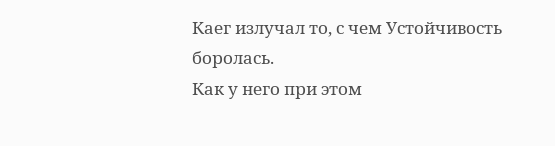Каег излучал то, с чем Устойчивость боролась.
Как у него при этом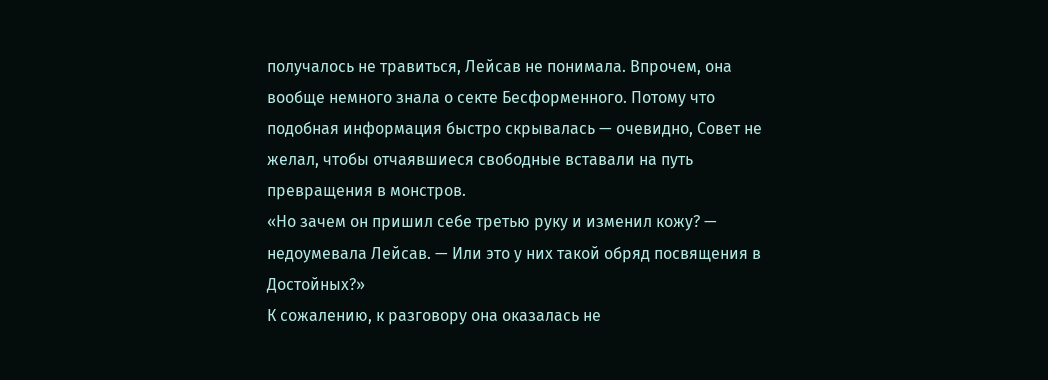получалось не травиться, Лейсав не понимала. Впрочем, она вообще немного знала о секте Бесформенного. Потому что подобная информация быстро скрывалась — очевидно, Совет не желал, чтобы отчаявшиеся свободные вставали на путь превращения в монстров.
«Но зачем он пришил себе третью руку и изменил кожу? — недоумевала Лейсав. — Или это у них такой обряд посвящения в Достойных?»
К сожалению, к разговору она оказалась не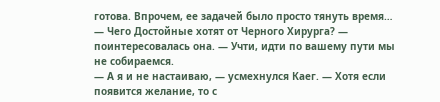готова. Впрочем, ее задачей было просто тянуть время…
— Чего Достойные хотят от Черного Хирурга? — поинтересовалась она. — Учти, идти по вашему пути мы не собираемся.
— А я и не настаиваю, — усмехнулся Каег. — Хотя если появится желание, то с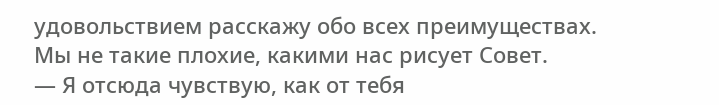удовольствием расскажу обо всех преимуществах. Мы не такие плохие, какими нас рисует Совет.
— Я отсюда чувствую, как от тебя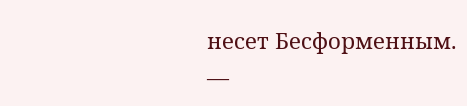несет Бесформенным.
—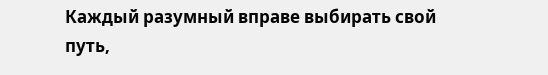Каждый разумный вправе выбирать свой путь,